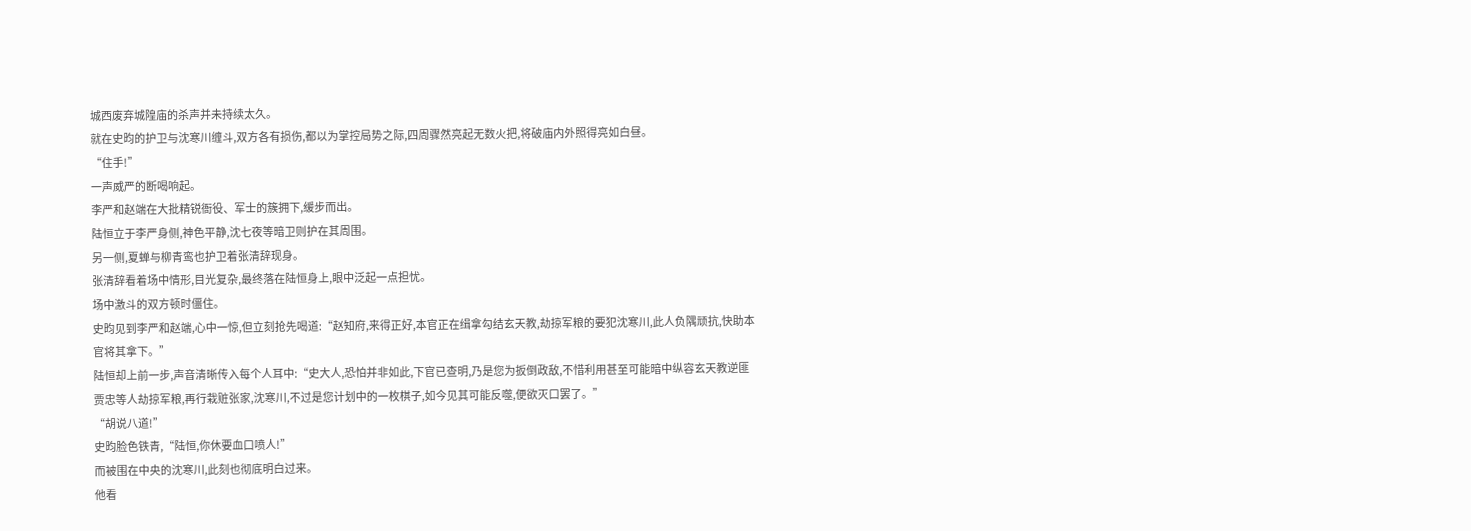城西废弃城隍庙的杀声并未持续太久。
就在史昀的护卫与沈寒川缠斗,双方各有损伤,都以为掌控局势之际,四周骤然亮起无数火把,将破庙内外照得亮如白昼。
“住手!”
一声威严的断喝响起。
李严和赵端在大批精锐衙役、军士的簇拥下,缓步而出。
陆恒立于李严身侧,神色平静,沈七夜等暗卫则护在其周围。
另一侧,夏蝉与柳青鸾也护卫着张清辞现身。
张清辞看着场中情形,目光复杂,最终落在陆恒身上,眼中泛起一点担忧。
场中激斗的双方顿时僵住。
史昀见到李严和赵端,心中一惊,但立刻抢先喝道:“赵知府,来得正好,本官正在缉拿勾结玄天教,劫掠军粮的要犯沈寒川,此人负隅顽抗,快助本官将其拿下。”
陆恒却上前一步,声音清晰传入每个人耳中:“史大人,恐怕并非如此,下官已查明,乃是您为扳倒政敌,不惜利用甚至可能暗中纵容玄天教逆匪贾忠等人劫掠军粮,再行栽赃张家,沈寒川,不过是您计划中的一枚棋子,如今见其可能反噬,便欲灭口罢了。”
“胡说八道!”
史昀脸色铁青,“陆恒,你休要血口喷人!”
而被围在中央的沈寒川,此刻也彻底明白过来。
他看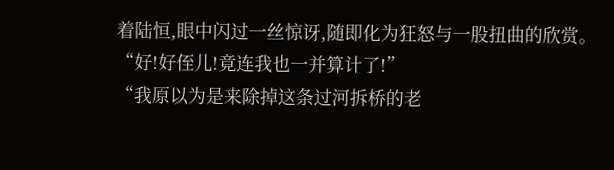着陆恒,眼中闪过一丝惊讶,随即化为狂怒与一股扭曲的欣赏。
“好!好侄儿!竟连我也一并算计了!”
“我原以为是来除掉这条过河拆桥的老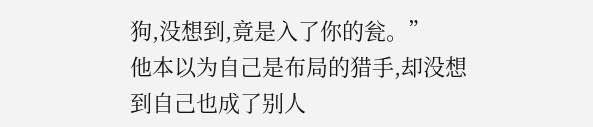狗,没想到,竟是入了你的瓮。”
他本以为自己是布局的猎手,却没想到自己也成了别人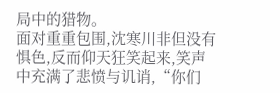局中的猎物。
面对重重包围,沈寒川非但没有惧色,反而仰天狂笑起来,笑声中充满了悲愤与讥诮,“你们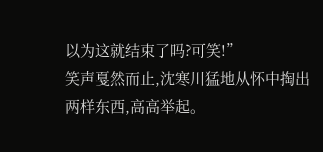以为这就结束了吗?可笑!”
笑声戛然而止,沈寒川猛地从怀中掏出两样东西,高高举起。